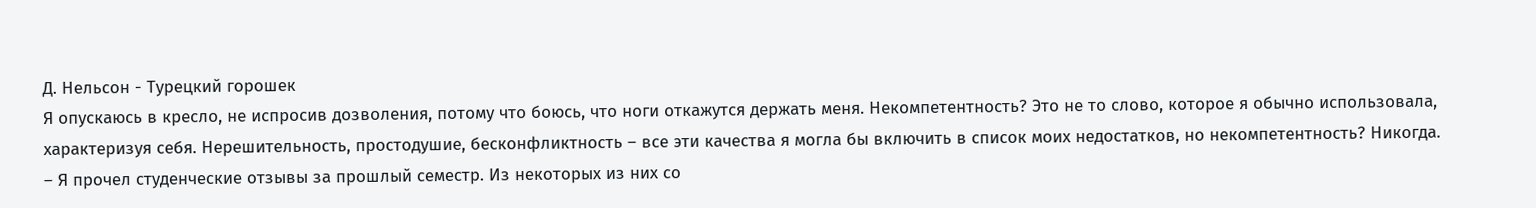Д. Нельсон - Турецкий горошек
Я опускаюсь в кресло, не испросив дозволения, потому что боюсь, что ноги откажутся держать меня. Некомпетентность? Это не то слово, которое я обычно использовала, характеризуя себя. Нерешительность, простодушие, бесконфликтность – все эти качества я могла бы включить в список моих недостатков, но некомпетентность? Никогда.
– Я прочел студенческие отзывы за прошлый семестр. Из некоторых из них со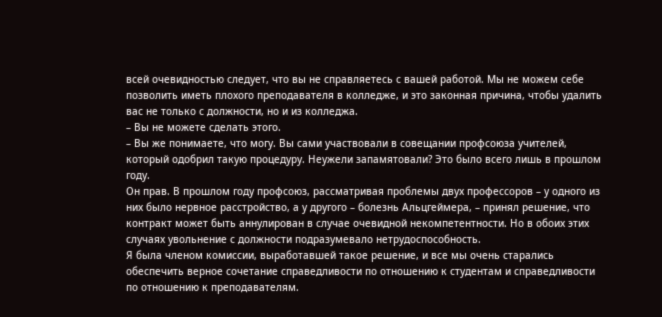всей очевидностью следует, что вы не справляетесь с вашей работой. Мы не можем себе позволить иметь плохого преподавателя в колледже, и это законная причина, чтобы удалить вас не только с должности, но и из колледжа.
– Вы не можете сделать этого.
– Вы же понимаете, что могу. Вы сами участвовали в совещании профсоюза учителей, который одобрил такую процедуру. Неужели запамятовали? Это было всего лишь в прошлом году.
Он прав. В прошлом году профсоюз, рассматривая проблемы двух профессоров – у одного из них было нервное расстройство, а у другого – болезнь Альцгеймера, – принял решение, что контракт может быть аннулирован в случае очевидной некомпетентности. Но в обоих этих случаях увольнение с должности подразумевало нетрудоспособность.
Я была членом комиссии, выработавшей такое решение, и все мы очень старались обеспечить верное сочетание справедливости по отношению к студентам и справедливости по отношению к преподавателям.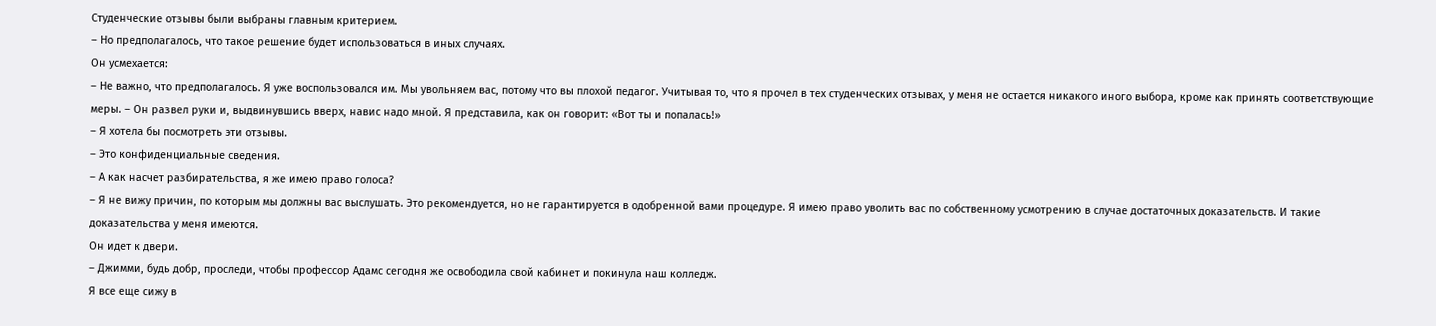Студенческие отзывы были выбраны главным критерием.
– Но предполагалось, что такое решение будет использоваться в иных случаях.
Он усмехается:
– Не важно, что предполагалось. Я уже воспользовался им. Мы увольняем вас, потому что вы плохой педагог. Учитывая то, что я прочел в тех студенческих отзывах, у меня не остается никакого иного выбора, кроме как принять соответствующие меры. – Он развел руки и, выдвинувшись вверх, навис надо мной. Я представила, как он говорит: «Вот ты и попалась!»
– Я хотела бы посмотреть эти отзывы.
– Это конфиденциальные сведения.
– А как насчет разбирательства, я же имею право голоса?
– Я не вижу причин, по которым мы должны вас выслушать. Это рекомендуется, но не гарантируется в одобренной вами процедуре. Я имею право уволить вас по собственному усмотрению в случае достаточных доказательств. И такие доказательства у меня имеются.
Он идет к двери.
– Джимми, будь добр, проследи, чтобы профессор Адамс сегодня же освободила свой кабинет и покинула наш колледж.
Я все еще сижу в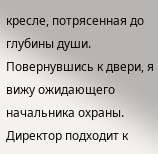кресле, потрясенная до глубины души. Повернувшись к двери, я вижу ожидающего начальника охраны.
Директор подходит к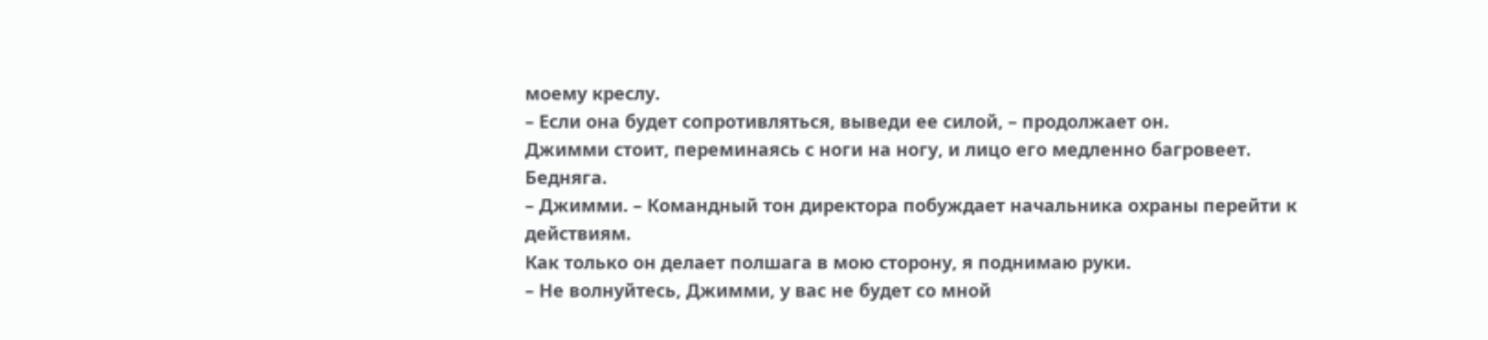моему креслу.
– Если она будет сопротивляться, выведи ее силой, – продолжает он.
Джимми стоит, переминаясь с ноги на ногу, и лицо его медленно багровеет. Бедняга.
– Джимми. – Командный тон директора побуждает начальника охраны перейти к действиям.
Как только он делает полшага в мою сторону, я поднимаю руки.
– Не волнуйтесь, Джимми, у вас не будет со мной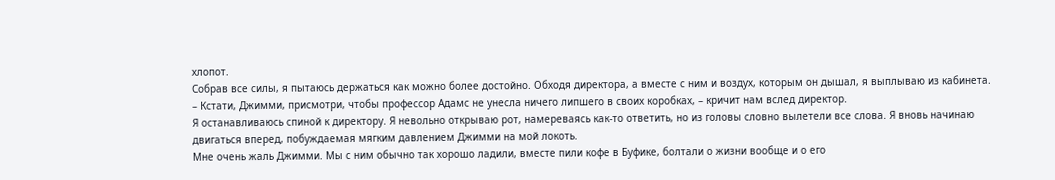хлопот.
Собрав все силы, я пытаюсь держаться как можно более достойно. Обходя директора, а вместе с ним и воздух, которым он дышал, я выплываю из кабинета.
– Кстати, Джимми, присмотри, чтобы профессор Адамс не унесла ничего липшего в своих коробках, – кричит нам вслед директор.
Я останавливаюсь спиной к директору. Я невольно открываю рот, намереваясь как-то ответить, но из головы словно вылетели все слова. Я вновь начинаю двигаться вперед, побуждаемая мягким давлением Джимми на мой локоть.
Мне очень жаль Джимми. Мы с ним обычно так хорошо ладили, вместе пили кофе в Буфике, болтали о жизни вообще и о его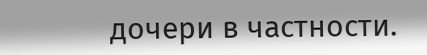дочери в частности.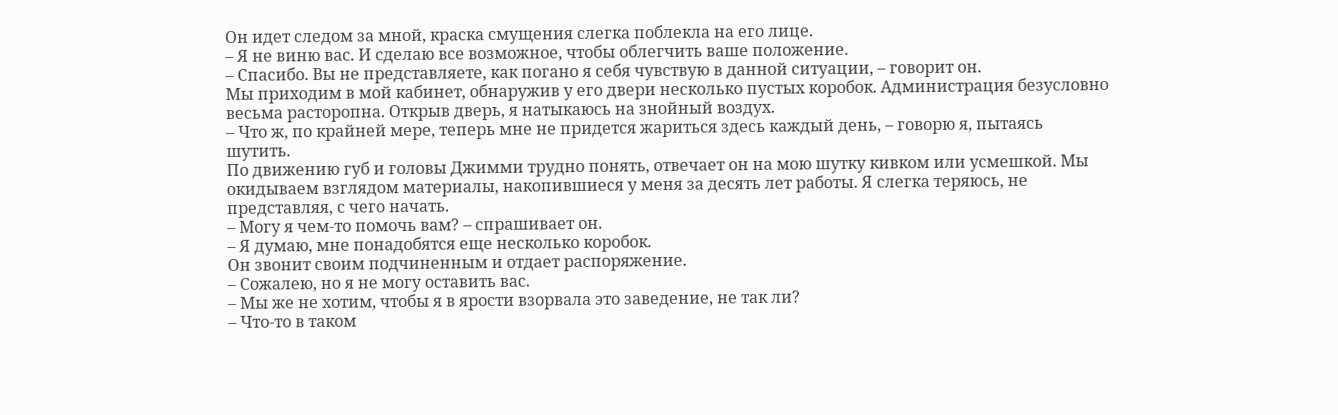Он идет следом за мной, краска смущения слегка поблекла на его лице.
– Я не виню вас. И сделаю все возможное, чтобы облегчить ваше положение.
– Спасибо. Вы не представляете, как погано я себя чувствую в данной ситуации, – говорит он.
Мы приходим в мой кабинет, обнаружив у его двери несколько пустых коробок. Администрация безусловно весьма расторопна. Открыв дверь, я натыкаюсь на знойный воздух.
– Что ж, по крайней мере, теперь мне не придется жариться здесь каждый день, – говорю я, пытаясь шутить.
По движению губ и головы Джимми трудно понять, отвечает он на мою шутку кивком или усмешкой. Мы окидываем взглядом материалы, накопившиеся у меня за десять лет работы. Я слегка теряюсь, не представляя, с чего начать.
– Могу я чем-то помочь вам? – спрашивает он.
– Я думаю, мне понадобятся еще несколько коробок.
Он звонит своим подчиненным и отдает распоряжение.
– Сожалею, но я не могу оставить вас.
– Мы же не хотим, чтобы я в ярости взорвала это заведение, не так ли?
– Что-то в таком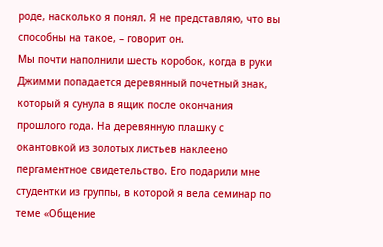роде, насколько я понял. Я не представляю, что вы способны на такое, – говорит он.
Мы почти наполнили шесть коробок, когда в руки Джимми попадается деревянный почетный знак, который я сунула в ящик после окончания прошлого года. На деревянную плашку с окантовкой из золотых листьев наклеено пергаментное свидетельство. Его подарили мне студентки из группы, в которой я вела семинар по теме «Общение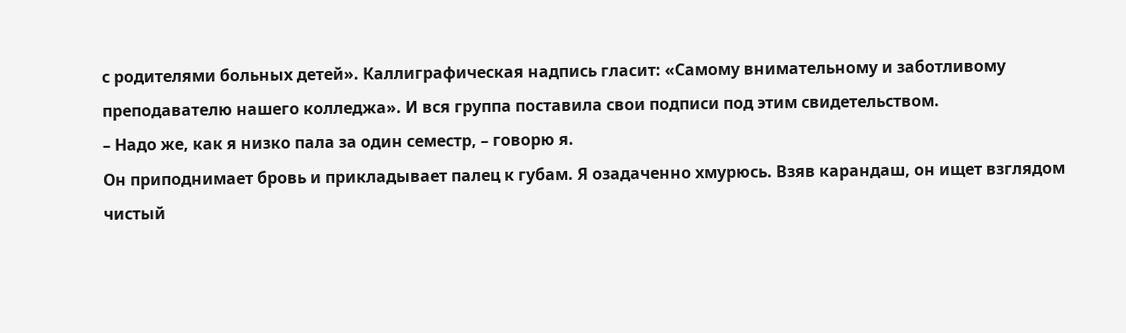с родителями больных детей». Каллиграфическая надпись гласит: «Самому внимательному и заботливому преподавателю нашего колледжа». И вся группа поставила свои подписи под этим свидетельством.
– Надо же, как я низко пала за один семестр, – говорю я.
Он приподнимает бровь и прикладывает палец к губам. Я озадаченно хмурюсь. Взяв карандаш, он ищет взглядом чистый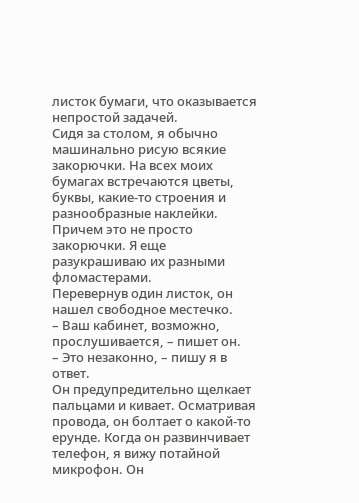листок бумаги, что оказывается непростой задачей.
Сидя за столом, я обычно машинально рисую всякие закорючки. На всех моих бумагах встречаются цветы, буквы, какие-то строения и разнообразные наклейки. Причем это не просто закорючки. Я еще разукрашиваю их разными фломастерами.
Перевернув один листок, он нашел свободное местечко.
– Ваш кабинет, возможно, прослушивается, – пишет он.
– Это незаконно, – пишу я в ответ.
Он предупредительно щелкает пальцами и кивает. Осматривая провода, он болтает о какой-то ерунде. Когда он развинчивает телефон, я вижу потайной микрофон. Он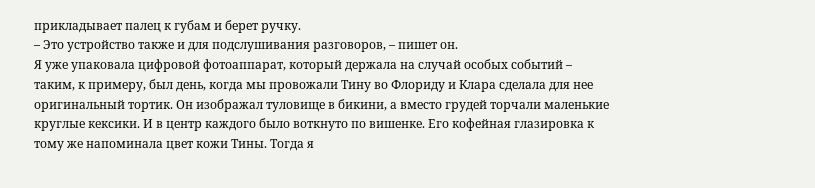прикладывает палец к губам и берет ручку.
– Это устройство также и для подслушивания разговоров, – пишет он.
Я уже упаковала цифровой фотоаппарат, который держала на случай особых событий – таким, к примеру, был день, когда мы провожали Тину во Флориду и Клара сделала для нее оригинальный тортик. Он изображал туловище в бикини, а вместо грудей торчали маленькие круглые кексики. И в центр каждого было воткнуто по вишенке. Его кофейная глазировка к тому же напоминала цвет кожи Тины. Тогда я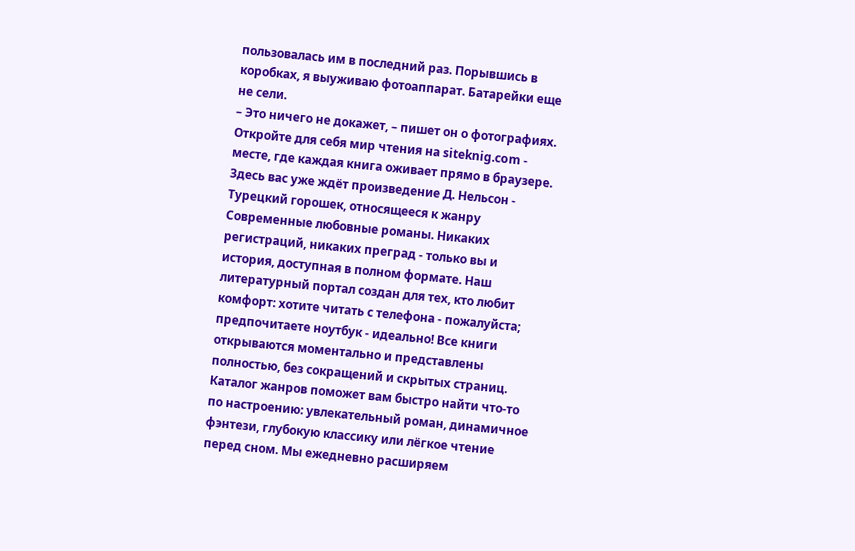пользовалась им в последний раз. Порывшись в коробках, я выуживаю фотоаппарат. Батарейки еще не сели.
– Это ничего не докажет, – пишет он о фотографиях.
Откройте для себя мир чтения на siteknig.com - месте, где каждая книга оживает прямо в браузере. Здесь вас уже ждёт произведение Д. Нельсон - Турецкий горошек, относящееся к жанру Современные любовные романы. Никаких регистраций, никаких преград - только вы и история, доступная в полном формате. Наш литературный портал создан для тех, кто любит комфорт: хотите читать с телефона - пожалуйста; предпочитаете ноутбук - идеально! Все книги открываются моментально и представлены полностью, без сокращений и скрытых страниц. Каталог жанров поможет вам быстро найти что-то по настроению: увлекательный роман, динамичное фэнтези, глубокую классику или лёгкое чтение перед сном. Мы ежедневно расширяем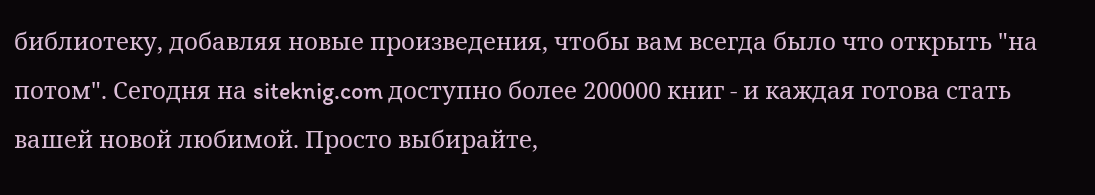библиотеку, добавляя новые произведения, чтобы вам всегда было что открыть "на потом". Сегодня на siteknig.com доступно более 200000 книг - и каждая готова стать вашей новой любимой. Просто выбирайте,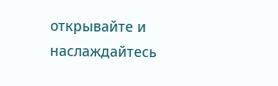открывайте и наслаждайтесь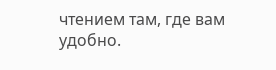чтением там, где вам удобно.